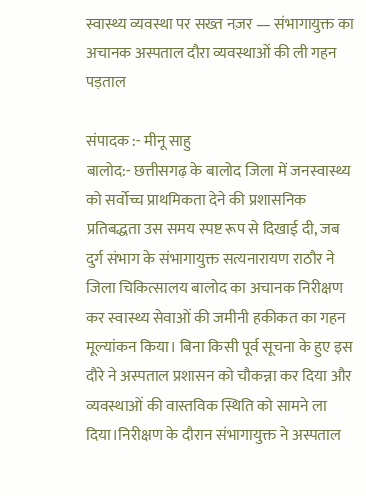स्वास्थ्य व्यवस्था पर सख्त नज़र — संभागायुक्त का अचानक अस्पताल दौरा व्यवस्थाओं की ली गहन पड़ताल

संपादक :- मीनू साहु
बालोद:- छत्तीसगढ़ के बालोद जिला में जनस्वास्थ्य को सर्वोच्च प्राथमिकता देने की प्रशासनिक प्रतिबद्धता उस समय स्पष्ट रूप से दिखाई दी, जब दुर्ग संभाग के संभागायुक्त सत्यनारायण राठौर ने जिला चिकित्सालय बालोद का अचानक निरीक्षण कर स्वास्थ्य सेवाओं की जमीनी हकीकत का गहन मूल्यांकन किया। बिना किसी पूर्व सूचना के हुए इस दौरे ने अस्पताल प्रशासन को चौकन्ना कर दिया और व्यवस्थाओं की वास्तविक स्थिति को सामने ला दिया।निरीक्षण के दौरान संभागायुक्त ने अस्पताल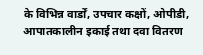के विभिन्न वार्डों, उपचार कक्षों, ओपीडी, आपातकालीन इकाई तथा दवा वितरण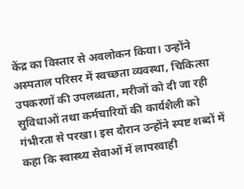केंद्र का विस्तार से अवलोकन किया। उन्होंने अस्पताल परिसर में स्वच्छता व्यवस्था, चिकित्सा उपकरणों की उपलब्धता, मरीजों को दी जा रही सुविधाओं तथा कर्मचारियों की कार्यशैली को गंभीरता से परखा। इस दौरान उन्होंने स्पष्ट शब्दों में कहा कि स्वास्थ्य सेवाओं में लापरवाही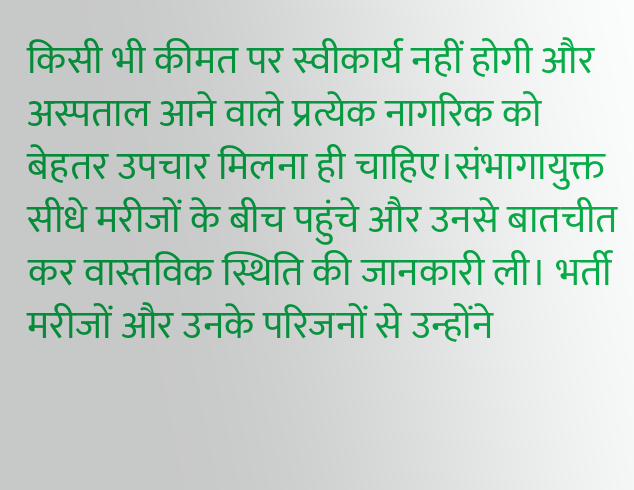किसी भी कीमत पर स्वीकार्य नहीं होगी और अस्पताल आने वाले प्रत्येक नागरिक को बेहतर उपचार मिलना ही चाहिए।संभागायुक्त सीधे मरीजों के बीच पहुंचे और उनसे बातचीत कर वास्तविक स्थिति की जानकारी ली। भर्ती मरीजों और उनके परिजनों से उन्होंने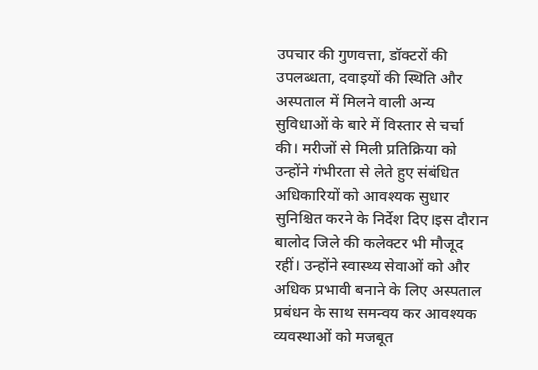उपचार की गुणवत्ता, डॉक्टरों की उपलब्धता, दवाइयों की स्थिति और अस्पताल में मिलने वाली अन्य सुविधाओं के बारे में विस्तार से चर्चा की। मरीजों से मिली प्रतिक्रिया को उन्होंने गंभीरता से लेते हुए संबंधित अधिकारियों को आवश्यक सुधार सुनिश्चित करने के निर्देश दिए।इस दौरान बालोद जिले की कलेक्टर भी मौजूद रहीं। उन्होंने स्वास्थ्य सेवाओं को और अधिक प्रभावी बनाने के लिए अस्पताल प्रबंधन के साथ समन्वय कर आवश्यक व्यवस्थाओं को मजबूत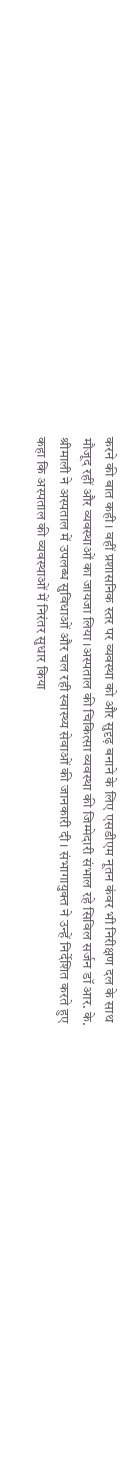करने की बात कही। वहीं प्रशासनिक स्तर पर व्यवस्था को और सुदृढ़ बनाने के लिए एसडीएम नूतन कंवर भी निरीक्षण दल के साथ मौजूद रहीं और व्यवस्थाओं का जायजा लिया।अस्पताल की चिकित्सा व्यवस्था की जिम्मेदारी संभाल रहे सिविल सर्जन डॉ आर. के. श्रीमाली ने अस्पताल में उपलब्ध सुविधाओं और चल रही स्वास्थ्य सेवाओं की जानकारी दी। संभागायुक्त ने उन्हें निर्देशित करते हुए कहा कि अस्पताल की व्यवस्थाओं में निरंतर सुधार किया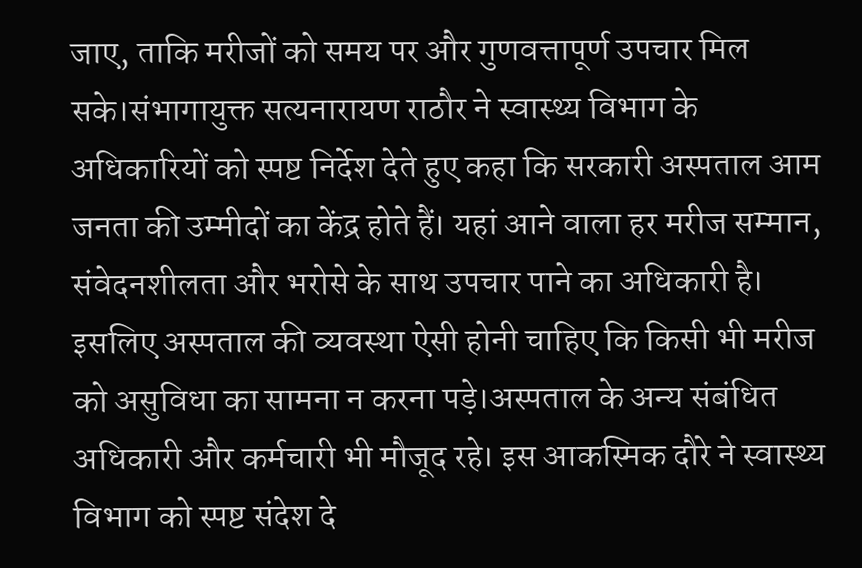जाए, ताकि मरीजों को समय पर और गुणवत्तापूर्ण उपचार मिल सके।संभागायुक्त सत्यनारायण राठौर ने स्वास्थ्य विभाग के अधिकारियों को स्पष्ट निर्देश देते हुए कहा कि सरकारी अस्पताल आम जनता की उम्मीदों का केंद्र होते हैं। यहां आने वाला हर मरीज सम्मान, संवेदनशीलता और भरोसे के साथ उपचार पाने का अधिकारी है। इसलिए अस्पताल की व्यवस्था ऐसी होनी चाहिए कि किसी भी मरीज को असुविधा का सामना न करना पड़े।अस्पताल के अन्य संबंधित अधिकारी और कर्मचारी भी मौजूद रहे। इस आकस्मिक दौरे ने स्वास्थ्य विभाग को स्पष्ट संदेश दे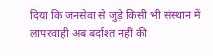दिया कि जनसेवा से जुड़े किसी भी संस्थान में लापरवाही अब बर्दाश्त नहीं की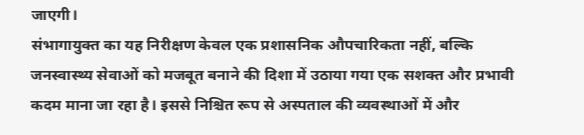जाएगी।
संभागायुक्त का यह निरीक्षण केवल एक प्रशासनिक औपचारिकता नहीं, बल्कि जनस्वास्थ्य सेवाओं को मजबूत बनाने की दिशा में उठाया गया एक सशक्त और प्रभावी कदम माना जा रहा है। इससे निश्चित रूप से अस्पताल की व्यवस्थाओं में और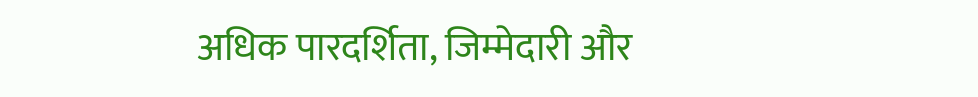अधिक पारदर्शिता, जिम्मेदारी और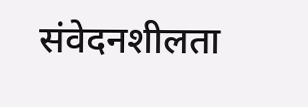संवेदनशीलता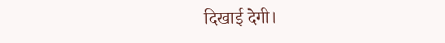दिखाई देगी।